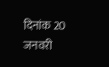दिनांक 20 जनवरी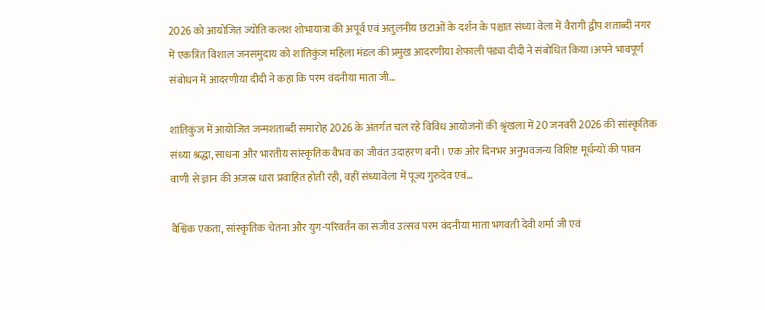2026 को आयोजित ज्योति कलश शोभायात्रा की अपूर्व एवं अतुलनीय छटाओं के दर्शन के पश्चात संध्या वेला में वैरागी द्वीप शताब्दी नगर में एकत्रित विशाल जनसमुदाय को शांतिकुंज महिला मंडल की प्रमुख आदरणीया शेफाली पंड्या दीदी ने संबोधित किया।अपने भावपूर्ण संबोधन में आदरणीया दीदी ने कहा कि परम वंदनीया माता जी…

शांतिकुंज में आयोजित जन्मशताब्दी समारोह 2026 के अंतर्गत चल रहे विविध आयोजनों की श्रृंखला में 20 जनवरी 2026 की सांस्कृतिक संध्या श्रद्धा, साधना और भारतीय सांस्कृतिक वैभव का जीवंत उदाहरण बनी। एक ओर दिनभर अनुभवजन्य विशिष्ट मूर्धन्यों की पावन वाणी से ज्ञान की अजस्र धारा प्रवाहित होती रही, वहीं संध्यावेला में पूज्य गुरुदेव एवं…

वैश्विक एकता, सांस्कृतिक चेतना और युग-परिवर्तन का सजीव उत्सव परम वंदनीया माता भगवती देवी शर्मा जी एवं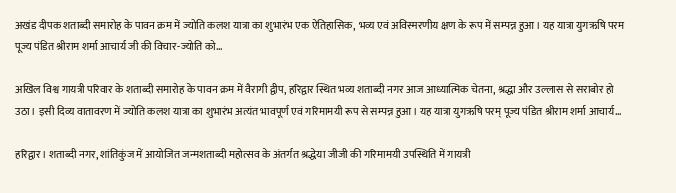अखंड दीपक शताब्दी समारोह के पावन क्रम में ज्योति कलश यात्रा का शुभारंभ एक ऐतिहासिक, भव्य एवं अविस्मरणीय क्षण के रूप में सम्पन्न हुआ। यह यात्रा युगऋषि परम पूज्य पंडित श्रीराम शर्मा आचार्य जी की विचार-ज्योति को…

अखिल विश्व गायत्री परिवार के शताब्दी समारोह के पावन क्रम में वैरागी द्वीप, हरिद्वार स्थित भव्य शताब्दी नगर आज आध्यात्मिक चेतना, श्रद्धा और उल्लास से सराबोर हो उठा। इसी दिव्य वातावरण में ज्योति कलश यात्रा का शुभारंभ अत्यंत भावपूर्ण एवं गरिमामयी रूप से सम्पन्न हुआ। यह यात्रा युगऋषि परम् पूज्य पंडित श्रीराम शर्मा आचार्य…

हरिद्वार। शताब्दी नगर, शांतिकुंज में आयोजित जन्मशताब्दी महोत्सव के अंतर्गत श्रद्धेया जीजी की गरिमामयी उपस्थिति में गायत्री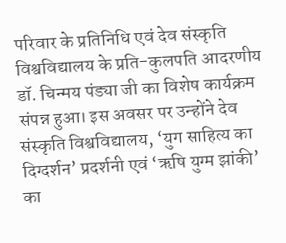परिवार के प्रतिनिधि एवं देव संस्कृति विश्वविद्यालय के प्रति-कुलपति आदरणीय डॉ. चिन्मय पंड्या जी का विशेष कार्यक्रम संपन्न हुआ। इस अवसर पर उन्होंने देव संस्कृति विश्वविद्यालय, ‘युग साहित्य का दिग्दर्शन’ प्रदर्शनी एवं ‘ऋषि युग्म झांकी’ का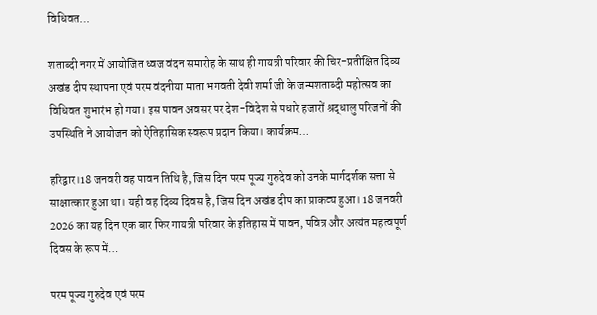विधिवत…

शताब्दी नगर में आयोजित ध्वज वंदन समारोह के साथ ही गायत्री परिवार की चिर-प्रतीक्षित दिव्य अखंड दीप स्थापना एवं परम वंदनीया माता भगवती देवी शर्मा जी के जन्मशताब्दी महोत्सव का विधिवत शुभारंभ हो गया। इस पावन अवसर पर देश-विदेश से पधारे हजारों श्रद्धालु परिजनों की उपस्थिति ने आयोजन को ऐतिहासिक स्वरूप प्रदान किया। कार्यक्रम…

हरिद्वार।18 जनवरी वह पावन तिथि है, जिस दिन परम पूज्य गुरुदेव को उनके मार्गदर्शक सत्ता से साक्षात्कार हुआ था। यही वह दिव्य दिवस है, जिस दिन अखंड दीप का प्राकट्य हुआ। 18 जनवरी 2026 का यह दिन एक बार फिर गायत्री परिवार के इतिहास में पावन, पवित्र और अत्यंत महत्वपूर्ण दिवस के रूप में…

परम पूज्य गुरुदेव एवं परम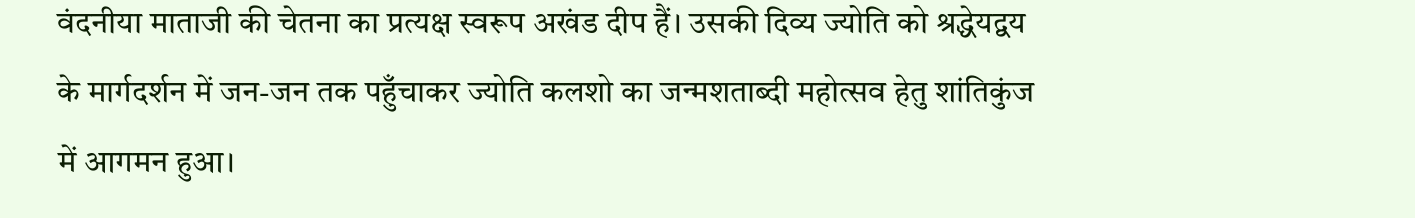वंदनीया माताजी की चेतना का प्रत्यक्ष स्वरूप अखंड दीप हैं। उसकी दिव्य ज्योति को श्रद्धेयद्वय के मार्गदर्शन में जन-जन तक पहुँचाकर ज्योति कलशो का जन्मशताब्दी महोत्सव हेतु शांतिकुंज में आगमन हुआ।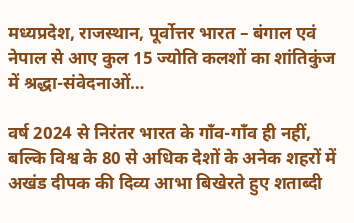मध्यप्रदेश, राजस्थान, पूर्वोत्तर भारत – बंगाल एवं नेपाल से आए कुल 15 ज्योति कलशों का शांतिकुंज में श्रद्धा-संवेदनाओं…

वर्ष 2024 से निरंतर भारत के गाँव-गाँव ही नहीं, बल्कि विश्व के 80 से अधिक देशों के अनेक शहरों में अखंड दीपक की दिव्य आभा बिखेरते हुए शताब्दी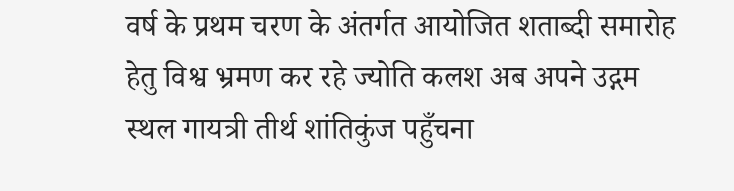वर्ष के प्रथम चरण के अंतर्गत आयोजित शताब्दी समारोह हेतु विश्व भ्रमण कर रहे ज्योति कलश अब अपने उद्गम स्थल गायत्री तीर्थ शांतिकुंज पहुँचना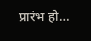प्रारंभ हो…